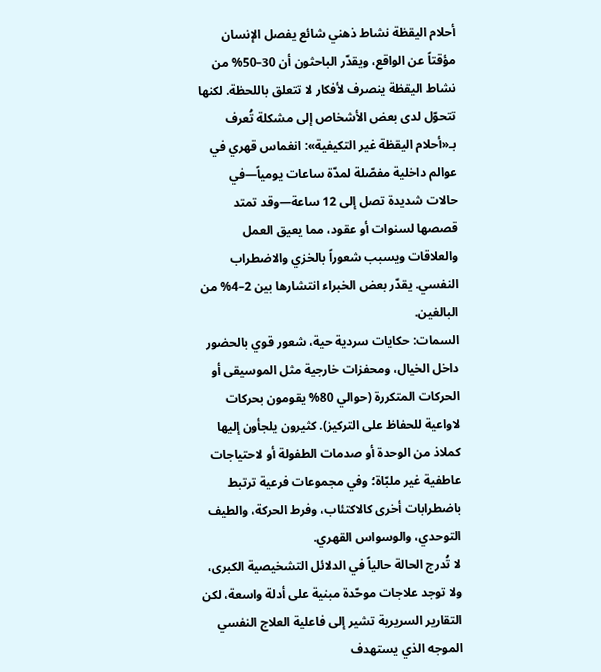أحلام اليقظة نشاط ذهني شائع يفصل الإنسان مؤقتاً عن الواقع، ويقدّر الباحثون أن 30–50% من نشاط اليقظة ينصرف لأفكار لا تتعلق باللحظة. لكنها تتحوّل لدى بعض الأشخاص إلى مشكلة تُعرف بـ«أحلام اليقظة غير التكيفية»: انغماس قهري في عوالم داخلية مفصّلة لمدّة ساعات يومياً—في حالات شديدة تصل إلى 12 ساعة—وقد تمتد قصصها لسنوات أو عقود، مما يعيق العمل والعلاقات ويسبب شعوراً بالخزي والاضطراب النفسي. يقدّر بعض الخبراء انتشارها بين 2–4% من البالغين.
السمات: حكايات سردية حية، شعور قوي بالحضور داخل الخيال، ومحفزات خارجية مثل الموسيقى أو الحركات المتكررة (حوالي 80% يقومون بحركات لاواعية للحفاظ على التركيز). كثيرون يلجأون إليها كملاذ من الوحدة أو صدمات الطفولة أو لاحتياجات عاطفية غير ملبّاة؛ وفي مجموعات فرعية ترتبط باضطرابات أخرى كالاكتئاب، وفرط الحركة، والطيف التوحدي، والوسواس القهري.
لا تُدرج الحالة حالياً في الدلائل التشخيصية الكبرى، ولا توجد علاجات موحّدة مبنية على أدلة واسعة، لكن التقارير السريرية تشير إلى فاعلية العلاج النفسي الموجه الذي يستهدف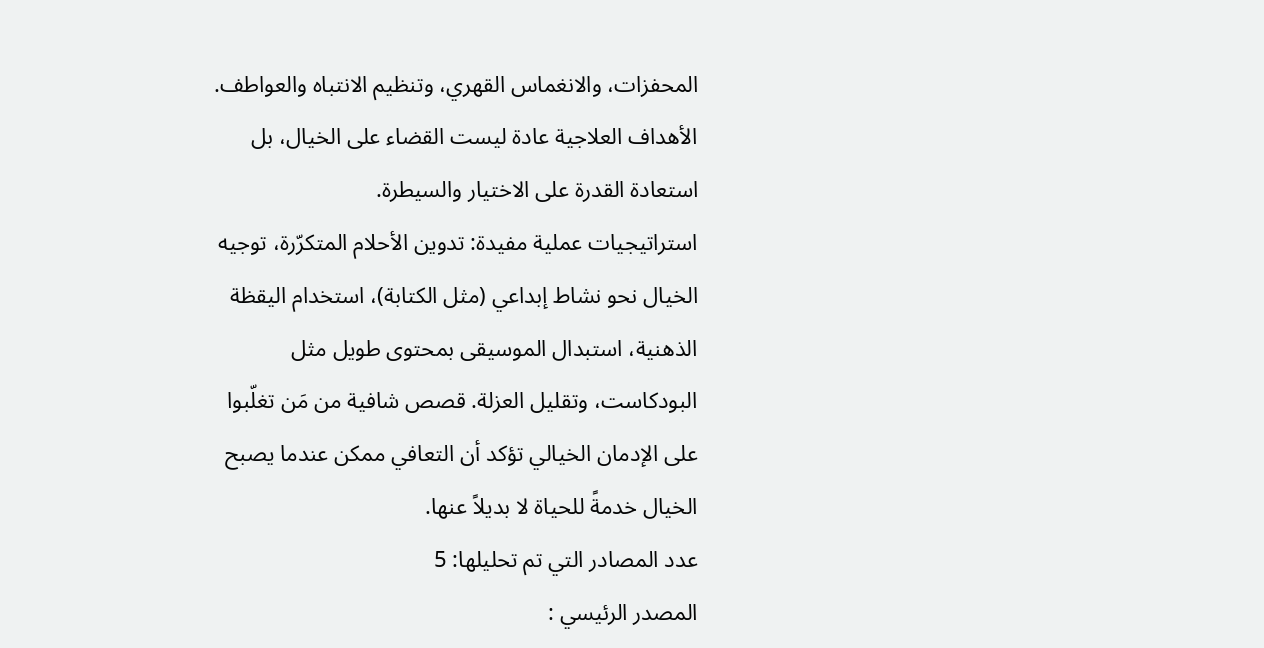المحفزات، والانغماس القهري، وتنظيم الانتباه والعواطف. الأهداف العلاجية عادة ليست القضاء على الخيال، بل استعادة القدرة على الاختيار والسيطرة.
استراتيجيات عملية مفيدة: تدوين الأحلام المتكرّرة، توجيه الخيال نحو نشاط إبداعي (مثل الكتابة)، استخدام اليقظة الذهنية، استبدال الموسيقى بمحتوى طويل مثل البودكاست، وتقليل العزلة. قصص شافية من مَن تغلّبوا على الإدمان الخيالي تؤكد أن التعافي ممكن عندما يصبح الخيال خدمةً للحياة لا بديلاً عنها.
عدد المصادر التي تم تحليلها: 5
المصدر الرئيسي :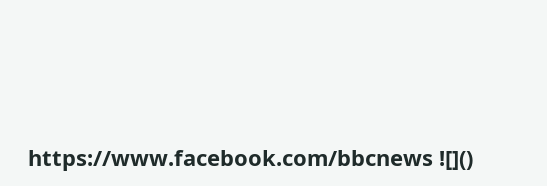https://www.facebook.com/bbcnews ![]()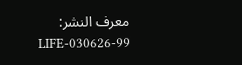معرف النشر: LIFE-030626-99